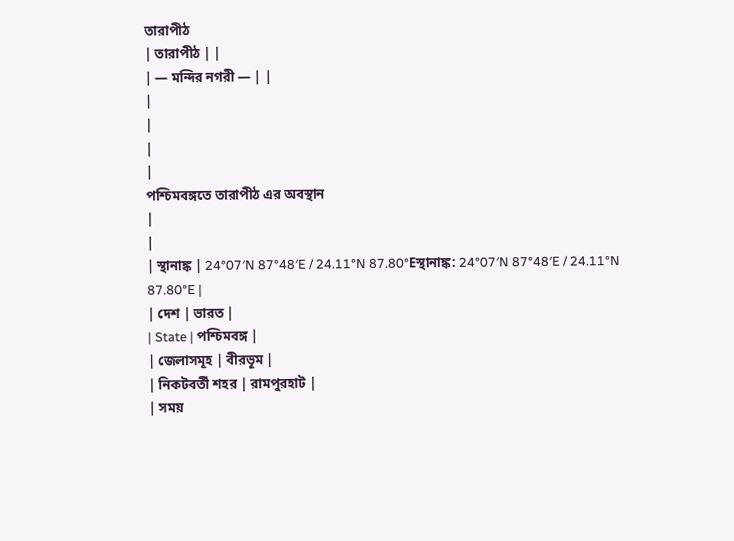তারাপীঠ
| তারাপীঠ | |
| — মন্দির নগরী — | |
|
|
|
|
পশ্চিমবঙ্গতে তারাপীঠ এর অবস্থান
|
|
| স্থানাঙ্ক | 24°07′N 87°48′E / 24.11°N 87.80°Eস্থানাঙ্ক: 24°07′N 87°48′E / 24.11°N 87.80°E |
| দেশ | ভারত |
| State | পশ্চিমবঙ্গ |
| জেলাসমূহ | বীরভূম |
| নিকটবর্তী শহর | রামপুরহাট |
| সময়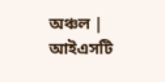অঞ্চল | আইএসটি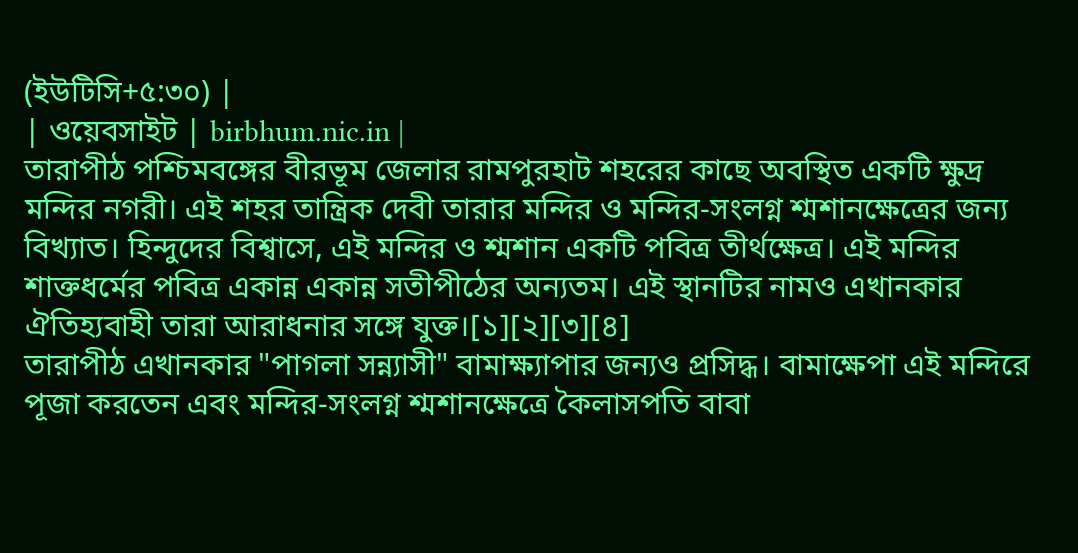(ইউটিসি+৫:৩০) |
| ওয়েবসাইট | birbhum.nic.in |
তারাপীঠ পশ্চিমবঙ্গের বীরভূম জেলার রামপুরহাট শহরের কাছে অবস্থিত একটি ক্ষুদ্র মন্দির নগরী। এই শহর তান্ত্রিক দেবী তারার মন্দির ও মন্দির-সংলগ্ন শ্মশানক্ষেত্রের জন্য বিখ্যাত। হিন্দুদের বিশ্বাসে, এই মন্দির ও শ্মশান একটি পবিত্র তীর্থক্ষেত্র। এই মন্দির শাক্তধর্মের পবিত্র একান্ন একান্ন সতীপীঠের অন্যতম। এই স্থানটির নামও এখানকার ঐতিহ্যবাহী তারা আরাধনার সঙ্গে যুক্ত।[১][২][৩][৪]
তারাপীঠ এখানকার "পাগলা সন্ন্যাসী" বামাক্ষ্যাপার জন্যও প্রসিদ্ধ। বামাক্ষেপা এই মন্দিরে পূজা করতেন এবং মন্দির-সংলগ্ন শ্মশানক্ষেত্রে কৈলাসপতি বাবা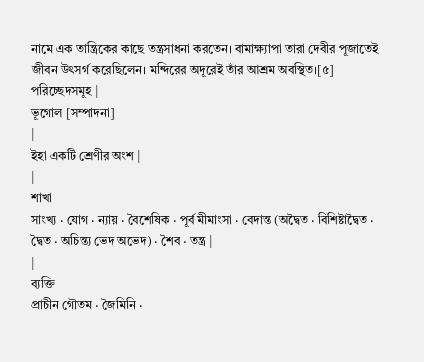নামে এক তান্ত্রিকের কাছে তন্ত্রসাধনা করতেন। বামাক্ষ্যাপা তারা দেবীর পূজাতেই জীবন উৎসর্গ করেছিলেন। মন্দিরের অদূরেই তাঁর আশ্রম অবস্থিত।[৫]
পরিচ্ছেদসমূহ |
ভূগোল [সম্পাদনা]
|
ইহা একটি শ্রেণীর অংশ |
|
শাখা
সাংখ্য · যোগ · ন্যায় · বৈশেষিক · পূর্ব মীমাংসা · বেদান্ত (অদ্বৈত · বিশিষ্টাদ্বৈত · দ্বৈত · অচিন্ত্য ভেদ অভেদ) · শৈব · তন্ত্র |
|
ব্যক্তি
প্রাচীন গৌতম · জৈমিনি ·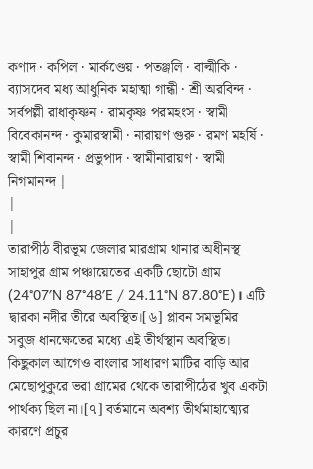কণাদ · কপিল · মার্কণ্ডেয় · পতঞ্জলি · বাল্মীকি · ব্যাসদেব মধ্য আধুনিক মহাত্মা গান্ধী · শ্রী অরবিন্দ · সর্বপল্লী রাধাকৃষ্ণন · রামকৃষ্ণ পরমহংস · স্বামী বিবেকানন্দ · কুমারস্বামী · নারায়ণ গুরু · রমণ মহর্ষি · স্বামী শিবানন্দ · প্রভুপাদ · স্বামীনারায়ণ · স্বামী নিগমানন্দ |
|
|
তারাপীঠ বীরভূম জেলার মারগ্রাম থানার অধীনস্থ সাহাপুর গ্রাম পঞ্চায়েতের একটি ছোটো গ্রাম (24°07′N 87°48′E / 24.11°N 87.80°E)। এটি দ্বারকা নদীর তীরে অবস্থিত।[৬] প্লাবন সমভূমির সবুজ ধানক্ষেতের মধ্যে এই তীর্থস্থান অবস্থিত। কিছুকাল আগেও বাংলার সাধারণ মাটির বাড়ি আর মেছোপুকুরে ভরা গ্রামের থেকে তারাপীঠের খুব একটা পার্থক্য ছিল না।[৭] বর্তমানে অবশ্য তীর্থমাহাত্ম্যের কারণে প্রচুর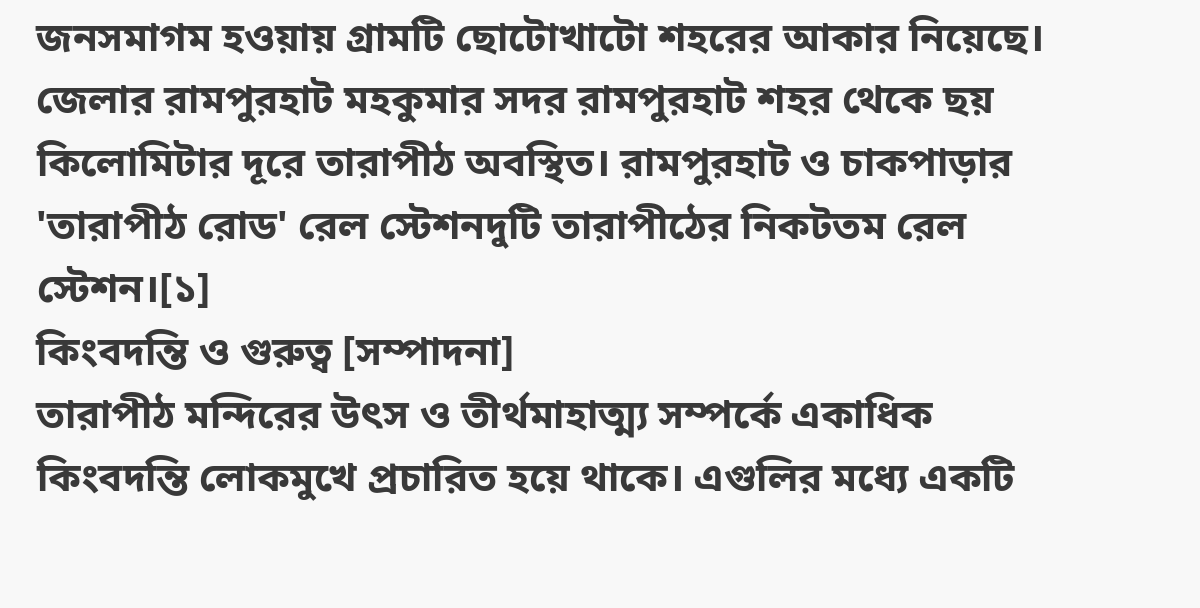জনসমাগম হওয়ায় গ্রামটি ছোটোখাটো শহরের আকার নিয়েছে। জেলার রামপুরহাট মহকুমার সদর রামপুরহাট শহর থেকে ছয় কিলোমিটার দূরে তারাপীঠ অবস্থিত। রামপুরহাট ও চাকপাড়ার 'তারাপীঠ রোড' রেল স্টেশনদুটি তারাপীঠের নিকটতম রেল স্টেশন।[১]
কিংবদন্তি ও গুরুত্ব [সম্পাদনা]
তারাপীঠ মন্দিরের উৎস ও তীর্থমাহাত্ম্য সম্পর্কে একাধিক কিংবদন্তি লোকমুখে প্রচারিত হয়ে থাকে। এগুলির মধ্যে একটি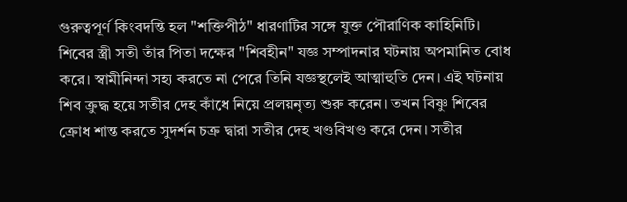গুরুত্বপূর্ণ কিংবদন্তি হল "শক্তিপীঠ" ধারণাটির সঙ্গে যুক্ত পৌরাণিক কাহিনিটি। শিবের স্ত্রী সতী তাঁর পিতা দক্ষের "শিবহীন" যজ্ঞ সম্পাদনার ঘটনায় অপমানিত বোধ করে। স্বামীনিন্দা সহ্য করতে না পেরে তিনি যজ্ঞস্থলেই আত্মাহুতি দেন। এই ঘটনায় শিব ক্রুদ্ধ হয়ে সতীর দেহ কাঁধে নিয়ে প্রলয়নৃত্য শুরু করেন। তখন বিষ্ণু শিবের ক্রোধ শান্ত করতে সুদর্শন চক্র দ্বারা সতীর দেহ খণ্ডবিখণ্ড করে দেন। সতীর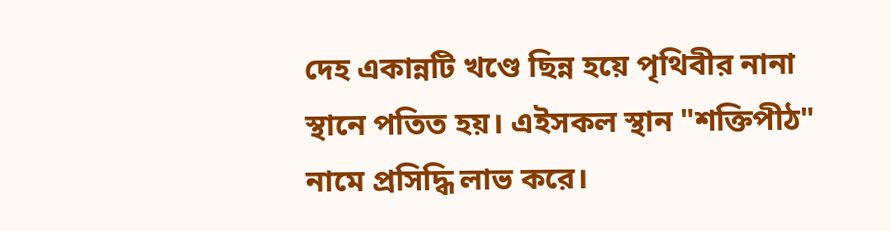দেহ একান্নটি খণ্ডে ছিন্ন হয়ে পৃথিবীর নানা স্থানে পতিত হয়। এইসকল স্থান "শক্তিপীঠ" নামে প্রসিদ্ধি লাভ করে।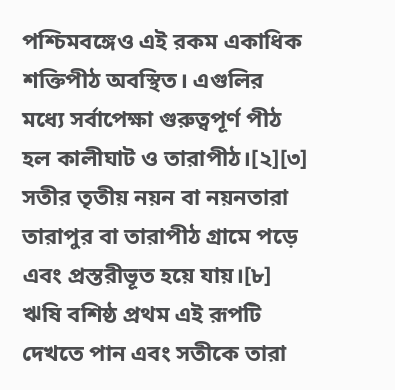পশ্চিমবঙ্গেও এই রকম একাধিক শক্তিপীঠ অবস্থিত। এগুলির মধ্যে সর্বাপেক্ষা গুরুত্বপূর্ণ পীঠ হল কালীঘাট ও তারাপীঠ।[২][৩] সতীর তৃতীয় নয়ন বা নয়নতারা তারাপুর বা তারাপীঠ গ্রামে পড়ে এবং প্রস্তরীভূত হয়ে যায়।[৮] ঋষি বশিষ্ঠ প্রথম এই রূপটি দেখতে পান এবং সতীকে তারা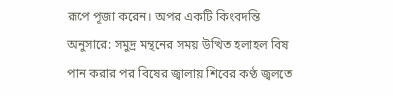রূপে পূজা করেন। অপর একটি কিংবদন্তি অনুসারে: সমুদ্র মন্থনের সময় উত্থিত হলাহল বিষ পান করার পর বিষের জ্বালায় শিবের কণ্ঠ জ্বলতে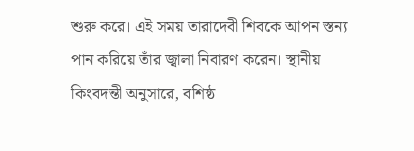শুরু করে। এই সময় তারাদেবী শিবকে আপন স্তন্য পান করিয়ে তাঁর জ্বালা নিবারণ করেন। স্থানীয় কিংবদন্তী অনুসারে, বশিষ্ঠ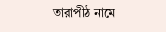তারাপীঠ নামে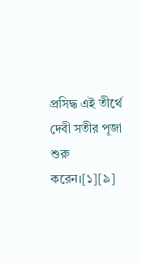প্রসিদ্ধ এই তীর্থে দেবী সতীর পূজা শুরু করেন।[১][৯]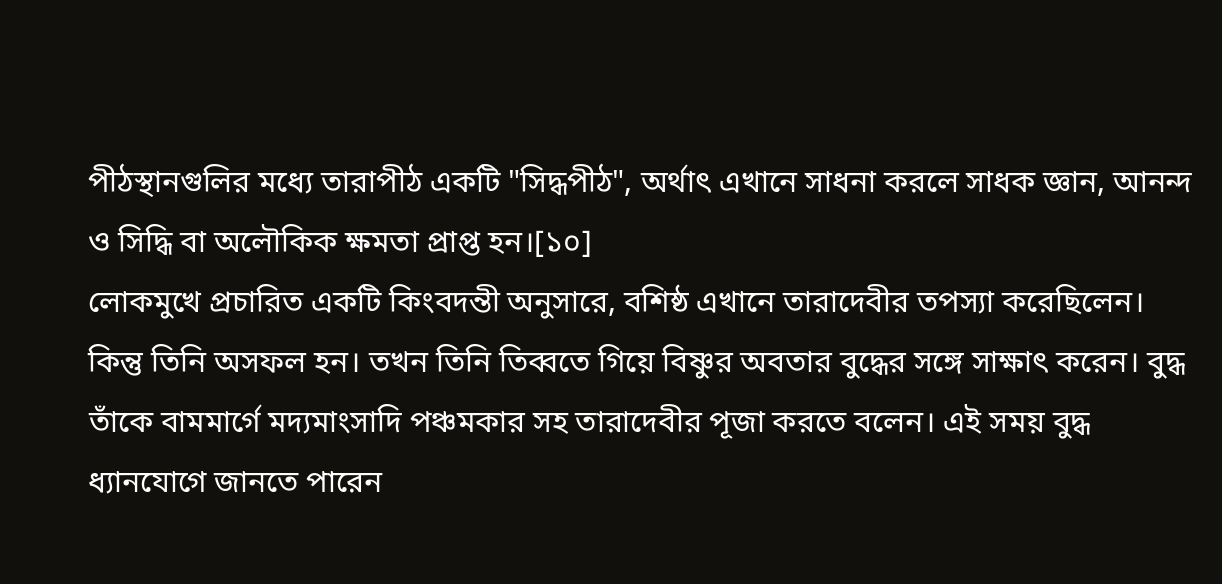পীঠস্থানগুলির মধ্যে তারাপীঠ একটি "সিদ্ধপীঠ", অর্থাৎ এখানে সাধনা করলে সাধক জ্ঞান, আনন্দ ও সিদ্ধি বা অলৌকিক ক্ষমতা প্রাপ্ত হন।[১০]
লোকমুখে প্রচারিত একটি কিংবদন্তী অনুসারে, বশিষ্ঠ এখানে তারাদেবীর তপস্যা করেছিলেন। কিন্তু তিনি অসফল হন। তখন তিনি তিব্বতে গিয়ে বিষ্ণুর অবতার বুদ্ধের সঙ্গে সাক্ষাৎ করেন। বুদ্ধ তাঁকে বামমার্গে মদ্যমাংসাদি পঞ্চমকার সহ তারাদেবীর পূজা করতে বলেন। এই সময় বুদ্ধ ধ্যানযোগে জানতে পারেন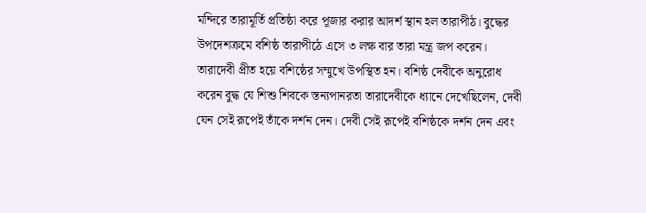মন্দিরে তারামূর্তি প্রতিষ্ঠা করে পূজার করার আদর্শ স্থান হল তারাপীঠ। বুদ্ধের উপদেশক্রমে বশিষ্ঠ তারাপীঠে এসে ৩ লক্ষ বার তারা মন্ত্র জপ করেন। তারাদেবী প্রীত হয়ে বশিষ্ঠের সম্মুখে উপস্থিত হন। বশিষ্ঠ দেবীকে অনুরোধ করেন বুদ্ধ যে শিশু শিবকে স্তন্যপানরতা তারাদেবীকে ধ্যানে দেখেছিলেন, দেবী যেন সেই রূপেই তাঁকে দর্শন দেন। দেবী সেই রূপেই বশিষ্ঠকে দর্শন দেন এবং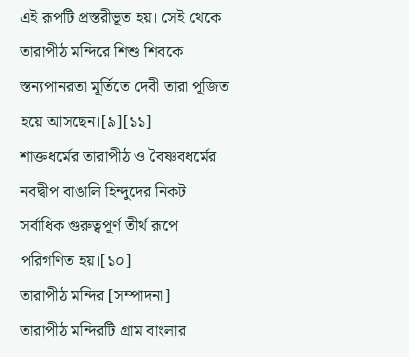এই রূপটি প্রস্তরীভূত হয়। সেই থেকে তারাপীঠ মন্দিরে শিশু শিবকে স্তন্যপানরতা মূর্তিতে দেবী তারা পূজিত হয়ে আসছেন।[৯][১১]
শাক্তধর্মের তারাপীঠ ও বৈষ্ণবধর্মের নবদ্বীপ বাঙালি হিন্দুদের নিকট সর্বাধিক গুরুত্বপূর্ণ তীর্থ রূপে পরিগণিত হয়।[১০]
তারাপীঠ মন্দির [সম্পাদনা]
তারাপীঠ মন্দিরটি গ্রাম বাংলার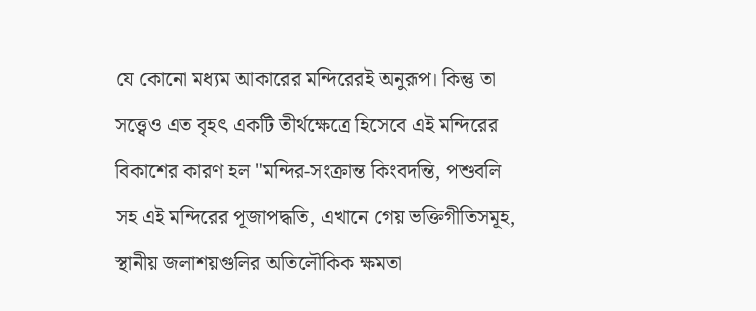যে কোনো মধ্যম আকারের মন্দিরেরই অনুরূপ। কিন্তু তা সত্ত্বেও এত বৃহৎ একটি তীর্থক্ষেত্রে হিসেবে এই মন্দিরের বিকাশের কারণ হল "মন্দির-সংক্রান্ত কিংবদন্তি, পশুবলি সহ এই মন্দিরের পূজাপদ্ধতি, এখানে গেয় ভক্তিগীতিসমূহ, স্থানীয় জলাশয়গুলির অতিলৌকিক ক্ষমতা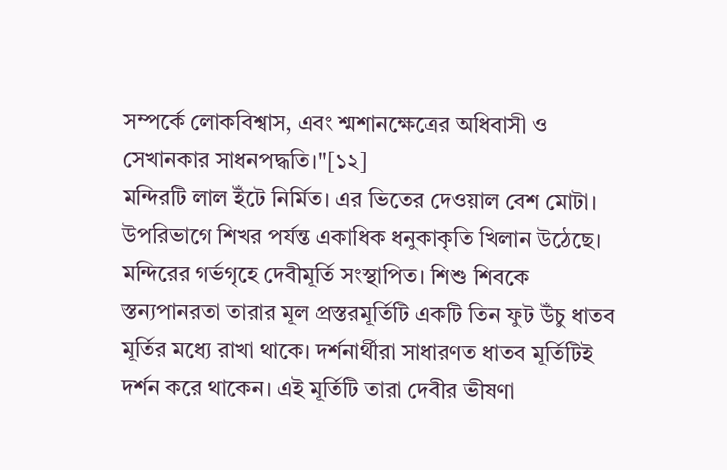সম্পর্কে লোকবিশ্বাস, এবং শ্মশানক্ষেত্রের অধিবাসী ও সেখানকার সাধনপদ্ধতি।"[১২]
মন্দিরটি লাল ইঁটে নির্মিত। এর ভিতের দেওয়াল বেশ মোটা। উপরিভাগে শিখর পর্যন্ত একাধিক ধনুকাকৃতি খিলান উঠেছে। মন্দিরের গর্ভগৃহে দেবীমূর্তি সংস্থাপিত। শিশু শিবকে স্তন্যপানরতা তারার মূল প্রস্তরমূর্তিটি একটি তিন ফুট উঁচু ধাতব মূর্তির মধ্যে রাখা থাকে। দর্শনার্থীরা সাধারণত ধাতব মূর্তিটিই দর্শন করে থাকেন। এই মূর্তিটি তারা দেবীর ভীষণা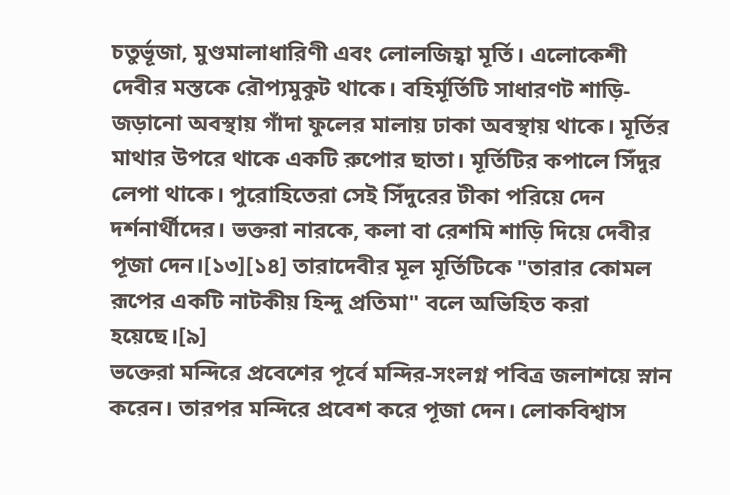চতুর্ভূজা, মুণ্ডমালাধারিণী এবং লোলজিহ্বা মূর্তি। এলোকেশী দেবীর মস্তকে রৌপ্যমুকুট থাকে। বহির্মূর্তিটি সাধারণট শাড়ি-জড়ানো অবস্থায় গাঁদা ফুলের মালায় ঢাকা অবস্থায় থাকে। মূর্তির মাথার উপরে থাকে একটি রুপোর ছাতা। মূর্তিটির কপালে সিঁদুর লেপা থাকে। পুরোহিতেরা সেই সিঁদুরের টীকা পরিয়ে দেন দর্শনার্থীদের। ভক্তরা নারকে, কলা বা রেশমি শাড়ি দিয়ে দেবীর পূজা দেন।[১৩][১৪] তারাদেবীর মূল মূর্তিটিকে "তারার কোমল রূপের একটি নাটকীয় হিন্দু প্রতিমা" বলে অভিহিত করা হয়েছে।[৯]
ভক্তেরা মন্দিরে প্রবেশের পূর্বে মন্দির-সংলগ্ন পবিত্র জলাশয়ে স্নান করেন। তারপর মন্দিরে প্রবেশ করে পূজা দেন। লোকবিশ্বাস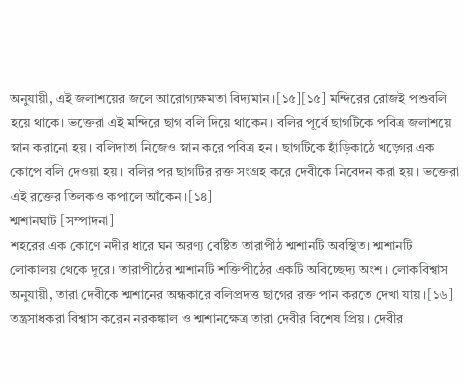অনুযায়ী, এই জলাশয়ের জলে আরোগ্যক্ষমতা বিদ্যমান।[১৫][১৫] মন্দিরের রোজই পশুবলি হয়ে থাকে। ভক্তেরা এই মন্দিরে ছাগ বলি দিয়ে থাকেন। বলির পূর্বে ছাগটিকে পবিত্র জলাশয়ে স্নান করানো হয়। বলিদাতা নিজেও স্নান করে পবিত্র হন। ছাগটিকে হাঁড়িকাঠে খড়্গের এক কোপে বলি দেওয়া হয়। বলির পর ছাগটির রক্ত সংগ্রহ করে দেবীকে নিবেদন করা হয়। ভক্তেরা এই রক্তের তিলকও কপালে আঁকেন।[১৪]
শ্মশানঘাট [সম্পাদনা]
শহরের এক কোণে নদীর ধারে ঘন অরণ্য বেষ্টিত তারাপীঠ শ্মশানটি অবস্থিত। শ্মশানটি লোকালয় থেকে দূরে। তারাপীঠের শ্মশানটি শক্তিপীঠের একটি অবিচ্ছেদ্য অংশ। লোকবিশ্বাস অনুযায়ী, তারা দেবীকে শ্মশানের অন্ধকারে বলিপ্রদত্ত ছাগের রক্ত পান করতে দেখা যায়।[১৬]
তন্ত্রসাধকরা বিশ্বাস করেন নরকঙ্কাল ও শ্মশানক্ষেত্র তারা দেবীর বিশেষ প্রিয়। দেবীর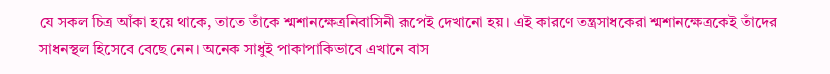যে সকল চিত্র আঁকা হয়ে থাকে, তাতে তাঁকে শ্মশানক্ষেত্রনিবাসিনী রূপেই দেখানো হয়। এই কারণে তন্ত্রসাধকেরা শ্মশানক্ষেত্রকেই তাঁদের সাধনস্থল হিসেবে বেছে নেন। অনেক সাধুই পাকাপাকিভাবে এখানে বাস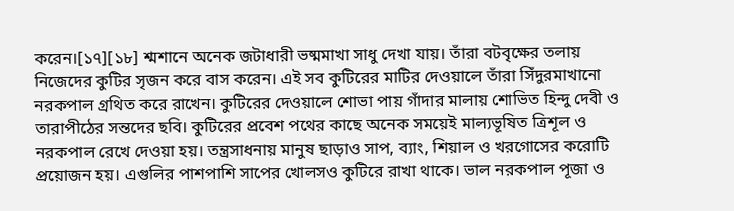করেন।[১৭][১৮] শ্মশানে অনেক জটাধারী ভষ্মমাখা সাধু দেখা যায়। তাঁরা বটবৃক্ষের তলায় নিজেদের কুটির সৃজন করে বাস করেন। এই সব কুটিরের মাটির দেওয়ালে তাঁরা সিঁদুরমাখানো নরকপাল গ্রথিত করে রাখেন। কুটিরের দেওয়ালে শোভা পায় গাঁদার মালায় শোভিত হিন্দু দেবী ও তারাপীঠের সন্তদের ছবি। কুটিরের প্রবেশ পথের কাছে অনেক সময়েই মাল্যভূষিত ত্রিশূল ও নরকপাল রেখে দেওয়া হয়। তন্ত্রসাধনায় মানুষ ছাড়াও সাপ, ব্যাং, শিয়াল ও খরগোসের করোটি প্রয়োজন হয়। এগুলির পাশপাশি সাপের খোলসও কুটিরে রাখা থাকে। ভাল নরকপাল পূজা ও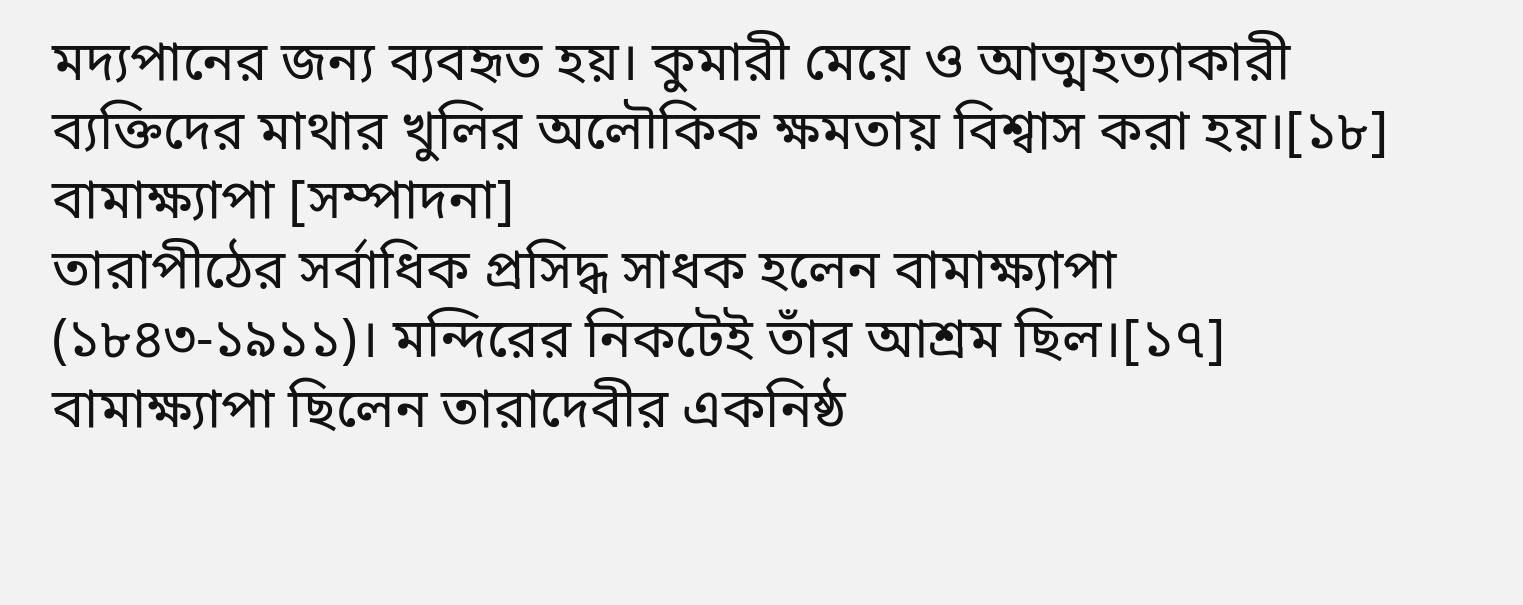মদ্যপানের জন্য ব্যবহৃত হয়। কুমারী মেয়ে ও আত্মহত্যাকারী ব্যক্তিদের মাথার খুলির অলৌকিক ক্ষমতায় বিশ্বাস করা হয়।[১৮]
বামাক্ষ্যাপা [সম্পাদনা]
তারাপীঠের সর্বাধিক প্রসিদ্ধ সাধক হলেন বামাক্ষ্যাপা (১৮৪৩-১৯১১)। মন্দিরের নিকটেই তাঁর আশ্রম ছিল।[১৭] বামাক্ষ্যাপা ছিলেন তারাদেবীর একনিষ্ঠ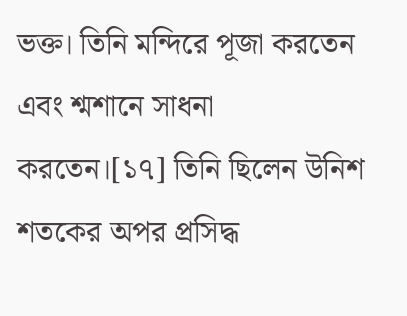ভক্ত। তিনি মন্দিরে পূজা করতেন এবং শ্মশানে সাধনা করতেন।[১৭] তিনি ছিলেন উনিশ শতকের অপর প্রসিদ্ধ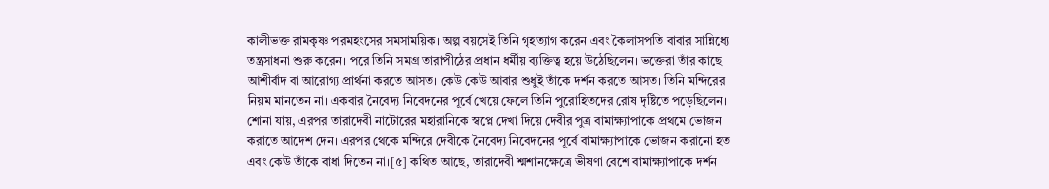কালীভক্ত রামকৃষ্ণ পরমহংসের সমসাময়িক। অল্প বয়সেই তিনি গৃহত্যাগ করেন এবং কৈলাসপতি বাবার সান্নিধ্যে তন্ত্রসাধনা শুরু করেন। পরে তিনি সমগ্র তারাপীঠের প্রধান ধর্মীয় ব্যক্তিত্ব হয়ে উঠেছিলেন। ভক্তেরা তাঁর কাছে আশীর্বাদ বা আরোগ্য প্রার্থনা করতে আসত। কেউ কেউ আবার শুধুই তাঁকে দর্শন করতে আসত। তিনি মন্দিরের নিয়ম মানতেন না। একবার নৈবেদ্য নিবেদনের পূর্বে খেয়ে ফেলে তিনি পুরোহিতদের রোষ দৃষ্টিতে পড়েছিলেন। শোনা যায়, এরপর তারাদেবী নাটোরের মহারানিকে স্বপ্নে দেখা দিয়ে দেবীর পুত্র বামাক্ষ্যাপাকে প্রথমে ভোজন করাতে আদেশ দেন। এরপর থেকে মন্দিরে দেবীকে নৈবেদ্য নিবেদনের পূর্বে বামাক্ষ্যাপাকে ভোজন করানো হত এবং কেউ তাঁকে বাধা দিতেন না।[৫] কথিত আছে, তারাদেবী শ্মশানক্ষেত্রে ভীষণা বেশে বামাক্ষ্যাপাকে দর্শন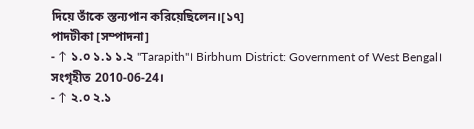দিয়ে তাঁকে স্তন্যপান করিয়েছিলেন।[১৭]
পাদটীকা [সম্পাদনা]
- ↑ ১.০ ১.১ ১.২ "Tarapith"। Birbhum District: Government of West Bengal। সংগৃহীত 2010-06-24।
- ↑ ২.০ ২.১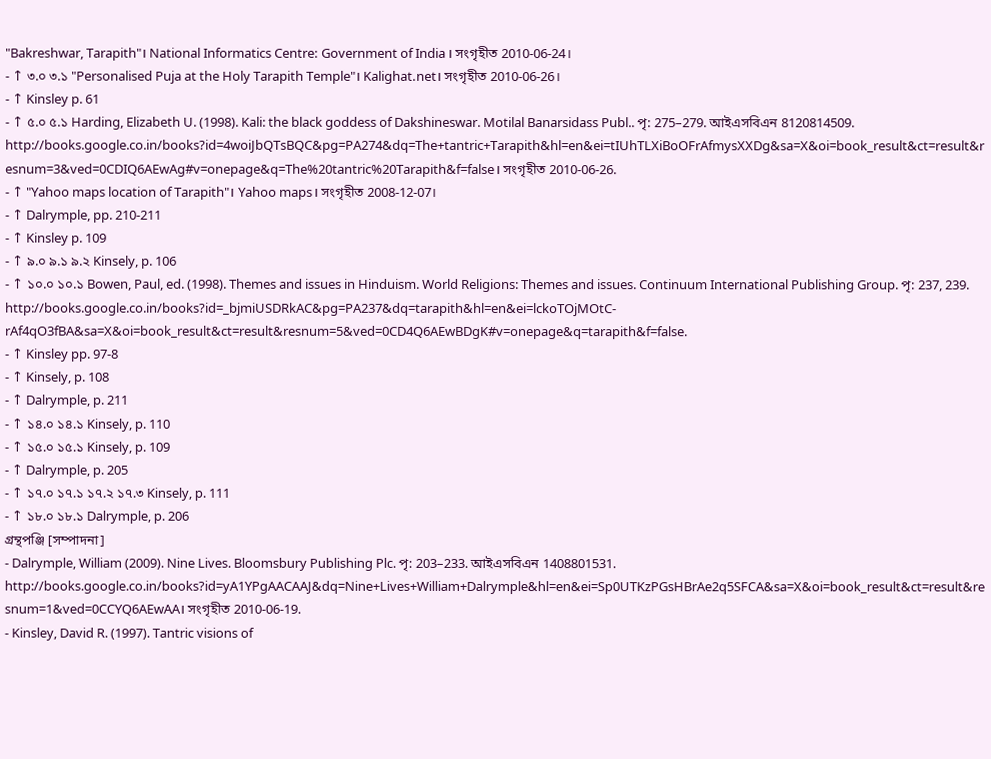"Bakreshwar, Tarapith"। National Informatics Centre: Government of India। সংগৃহীত 2010-06-24।
- ↑ ৩.০ ৩.১ "Personalised Puja at the Holy Tarapith Temple"। Kalighat.net। সংগৃহীত 2010-06-26।
- ↑ Kinsley p. 61
- ↑ ৫.০ ৫.১ Harding, Elizabeth U. (1998). Kali: the black goddess of Dakshineswar. Motilal Banarsidass Publ.. পৃ: 275–279. আইএসবিএন 8120814509. http://books.google.co.in/books?id=4woiJbQTsBQC&pg=PA274&dq=The+tantric+Tarapith&hl=en&ei=tIUhTLXiBoOFrAfmysXXDg&sa=X&oi=book_result&ct=result&resnum=3&ved=0CDIQ6AEwAg#v=onepage&q=The%20tantric%20Tarapith&f=false। সংগৃহীত 2010-06-26.
- ↑ "Yahoo maps location of Tarapith"। Yahoo maps। সংগৃহীত 2008-12-07।
- ↑ Dalrymple, pp. 210-211
- ↑ Kinsley p. 109
- ↑ ৯.০ ৯.১ ৯.২ Kinsely, p. 106
- ↑ ১০.০ ১০.১ Bowen, Paul, ed. (1998). Themes and issues in Hinduism. World Religions: Themes and issues. Continuum International Publishing Group. পৃ: 237, 239. http://books.google.co.in/books?id=_bjmiUSDRkAC&pg=PA237&dq=tarapith&hl=en&ei=lckoTOjMOtC-rAf4qO3fBA&sa=X&oi=book_result&ct=result&resnum=5&ved=0CD4Q6AEwBDgK#v=onepage&q=tarapith&f=false.
- ↑ Kinsley pp. 97-8
- ↑ Kinsely, p. 108
- ↑ Dalrymple, p. 211
- ↑ ১৪.০ ১৪.১ Kinsely, p. 110
- ↑ ১৫.০ ১৫.১ Kinsely, p. 109
- ↑ Dalrymple, p. 205
- ↑ ১৭.০ ১৭.১ ১৭.২ ১৭.৩ Kinsely, p. 111
- ↑ ১৮.০ ১৮.১ Dalrymple, p. 206
গ্রন্থপঞ্জি [সম্পাদনা]
- Dalrymple, William (2009). Nine Lives. Bloomsbury Publishing Plc. পৃ: 203–233. আইএসবিএন 1408801531. http://books.google.co.in/books?id=yA1YPgAACAAJ&dq=Nine+Lives+William+Dalrymple&hl=en&ei=Sp0UTKzPGsHBrAe2q5SFCA&sa=X&oi=book_result&ct=result&resnum=1&ved=0CCYQ6AEwAA। সংগৃহীত 2010-06-19.
- Kinsley, David R. (1997). Tantric visions of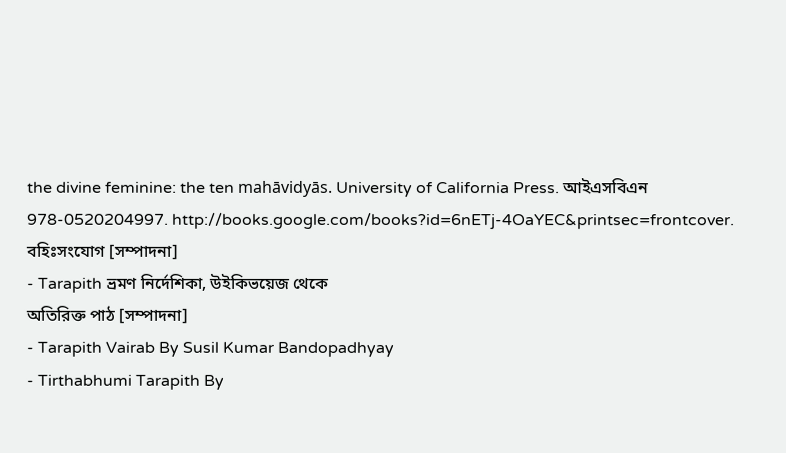the divine feminine: the ten mahāvidyās. University of California Press. আইএসবিএন 978-0520204997. http://books.google.com/books?id=6nETj-4OaYEC&printsec=frontcover.
বহিঃসংযোগ [সম্পাদনা]
- Tarapith ভ্রমণ নির্দেশিকা, উইকিভয়েজ থেকে
অতিরিক্ত পাঠ [সম্পাদনা]
- Tarapith Vairab By Susil Kumar Bandopadhyay
- Tirthabhumi Tarapith By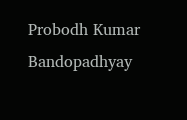Probodh Kumar Bandopadhyay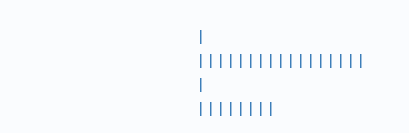|
|||||||||||||||||
|
||||||||